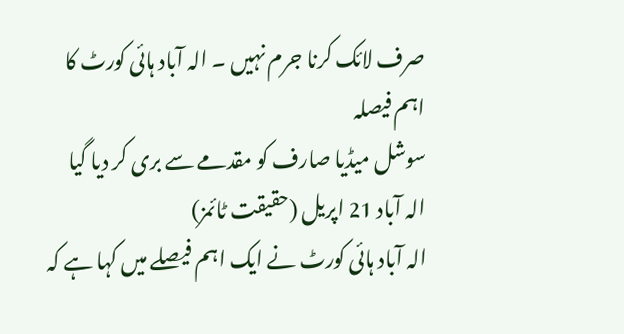صرف لائک کرنا جرم نہیں ۔ الہ آباد ہائی کورٹ کا اہم فیصلہ
سوشل میڈیا صارف کو مقدمے سے بری کر دیا گیا
الہ آباد 21 اپریل (حقیقت ٹائمز)
الہ آباد ہائی کورٹ نے ایک اہم فیصلے میں کہا ہے کہ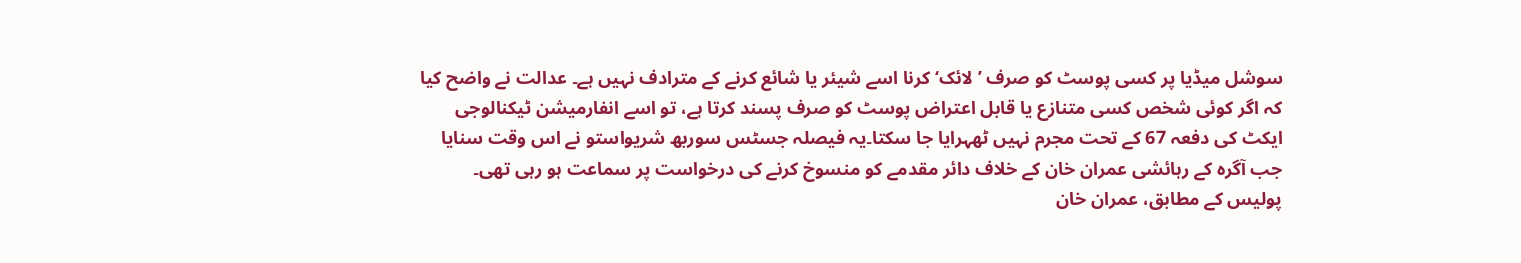سوشل میڈیا پر کسی پوسٹ کو صرف ’لائک‘ کرنا اسے شیئر یا شائع کرنے کے مترادف نہیں ہے۔ عدالت نے واضح کیا کہ اگر کوئی شخص کسی متنازع یا قابل اعتراض پوسٹ کو صرف پسند کرتا ہے، تو اسے انفارمیشن ٹیکنالوجی ایکٹ کی دفعہ 67 کے تحت مجرم نہیں ٹھہرایا جا سکتا۔یہ فیصلہ جسٹس سوربھ شریواستو نے اس وقت سنایا جب آگرہ کے رہائشی عمران خان کے خلاف دائر مقدمے کو منسوخ کرنے کی درخواست پر سماعت ہو رہی تھی۔ پولیس کے مطابق، عمران خان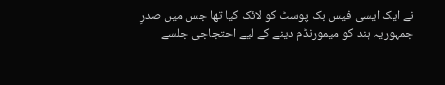نے ایک ایسی فیس بک پوسٹ کو لائک کیا تھا جس میں صدرِ جمہوریہ ہند کو میمورنڈم دینے کے لیے احتجاجی جلسے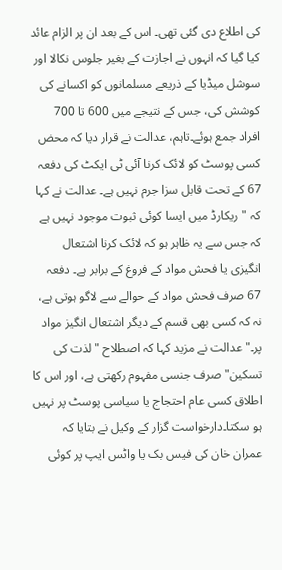کی اطلاع دی گئی تھی۔ اس کے بعد ان پر الزام عائد کیا گیا کہ انہوں نے اجازت کے بغیر جلوس نکالا اور سوشل میڈیا کے ذریعے مسلمانوں کو اکسانے کی کوشش کی، جس کے نتیجے میں 600 تا 700 افراد جمع ہوئے۔تاہم، عدالت نے قرار دیا کہ محض کسی پوسٹ کو لائک کرنا آئی ٹی ایکٹ کی دفعہ 67 کے تحت قابل سزا جرم نہیں ہے۔ عدالت نے کہا کہ "ریکارڈ میں ایسا کوئی ثبوت موجود نہیں ہے کہ جس سے یہ ظاہر ہو کہ لائک کرنا اشتعال انگیزی یا فحش مواد کے فروغ کے برابر ہے۔ دفعہ 67 صرف فحش مواد کے حوالے سے لاگو ہوتی ہے، نہ کہ کسی بھی قسم کے دیگر اشتعال انگیز مواد پر۔"عدالت نے مزید کہا کہ اصطلاح "لذت کی تسکین" صرف جنسی مفہوم رکھتی ہے، اور اس کا اطلاق کسی عام احتجاج یا سیاسی پوسٹ پر نہیں ہو سکتا۔دارخواست گزار کے وکیل نے بتایا کہ عمران خان کی فیس بک یا واٹس ایپ پر کوئی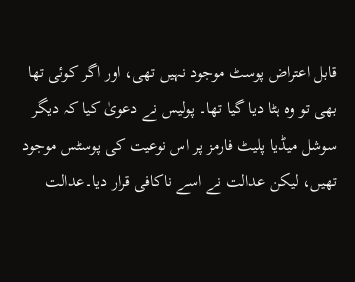قابل اعتراض پوسٹ موجود نہیں تھی، اور اگر کوئی تھا بھی تو وہ ہٹا دیا گیا تھا۔ پولیس نے دعویٰ کیا کہ دیگر سوشل میڈیا پلیٹ فارمز پر اس نوعیت کی پوسٹس موجود تھیں، لیکن عدالت نے اسے ناکافی قرار دیا۔عدالت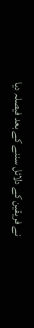نے فریقین کے دلائل سننے کے بعد فیصلہ دیا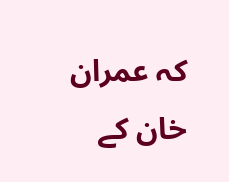کہ عمران خان کے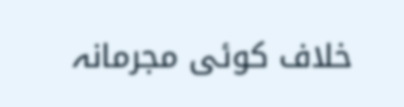خلاف کوئی مجرمانہ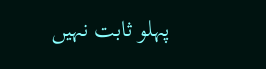پہلو ثابت نہیں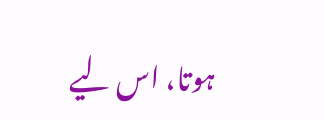ہوتا، اس لیے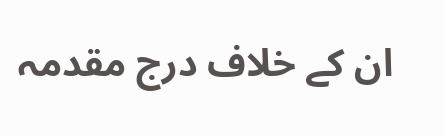ان کے خلاف درج مقدمہ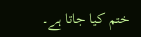ختم کیا جاتا ہے۔